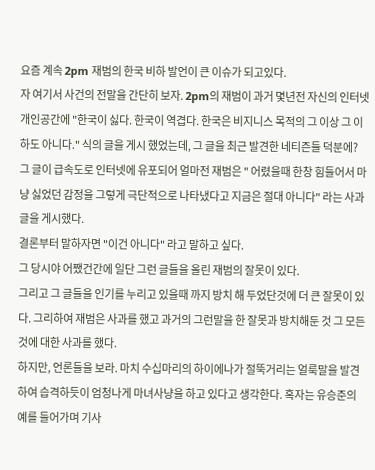요즘 계속 2pm 재범의 한국 비하 발언이 큰 이슈가 되고있다.
자 여기서 사건의 전말을 간단히 보자. 2pm의 재범이 과거 몇년전 자신의 인터넷 개인공간에 "한국이 싫다. 한국이 역겹다. 한국은 비지니스 목적의 그 이상 그 이하도 아니다." 식의 글을 게시 했었는데, 그 글을 최근 발견한 네티즌들 덕분에? 그 글이 급속도로 인터넷에 유포되어 얼마전 재범은 " 어렸을때 한창 힘들어서 마냥 싫었던 감정을 그렇게 극단적으로 나타냈다고 지금은 절대 아니다" 라는 사과글을 게시했다.
결론부터 말하자면 "이건 아니다" 라고 말하고 싶다.
그 당시야 어쨌건간에 일단 그런 글들을 올린 재범의 잘못이 있다.
그리고 그 글들을 인기를 누리고 있을때 까지 방치 해 두었단것에 더 큰 잘못이 있다. 그리하여 재범은 사과를 했고 과거의 그런말을 한 잘못과 방치해둔 것 그 모든것에 대한 사과를 했다.
하지만, 언론들을 보라. 마치 수십마리의 하이에나가 절뚝거리는 얼룩말을 발견하여 습격하듯이 엄청나게 마녀사냥을 하고 있다고 생각한다. 혹자는 유승준의 예를 들어가며 기사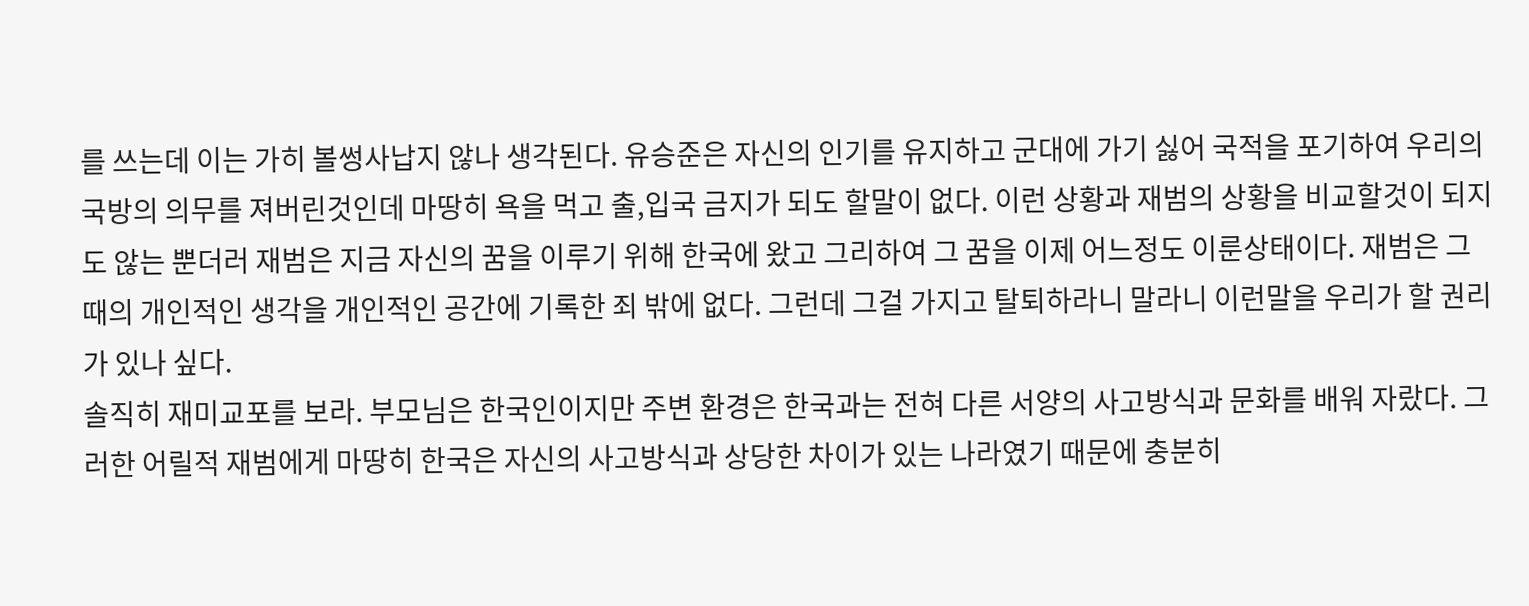를 쓰는데 이는 가히 볼썽사납지 않나 생각된다. 유승준은 자신의 인기를 유지하고 군대에 가기 싫어 국적을 포기하여 우리의 국방의 의무를 져버린것인데 마땅히 욕을 먹고 출,입국 금지가 되도 할말이 없다. 이런 상황과 재범의 상황을 비교할것이 되지도 않는 뿐더러 재범은 지금 자신의 꿈을 이루기 위해 한국에 왔고 그리하여 그 꿈을 이제 어느정도 이룬상태이다. 재범은 그때의 개인적인 생각을 개인적인 공간에 기록한 죄 밖에 없다. 그런데 그걸 가지고 탈퇴하라니 말라니 이런말을 우리가 할 권리가 있나 싶다.
솔직히 재미교포를 보라. 부모님은 한국인이지만 주변 환경은 한국과는 전혀 다른 서양의 사고방식과 문화를 배워 자랐다. 그러한 어릴적 재범에게 마땅히 한국은 자신의 사고방식과 상당한 차이가 있는 나라였기 때문에 충분히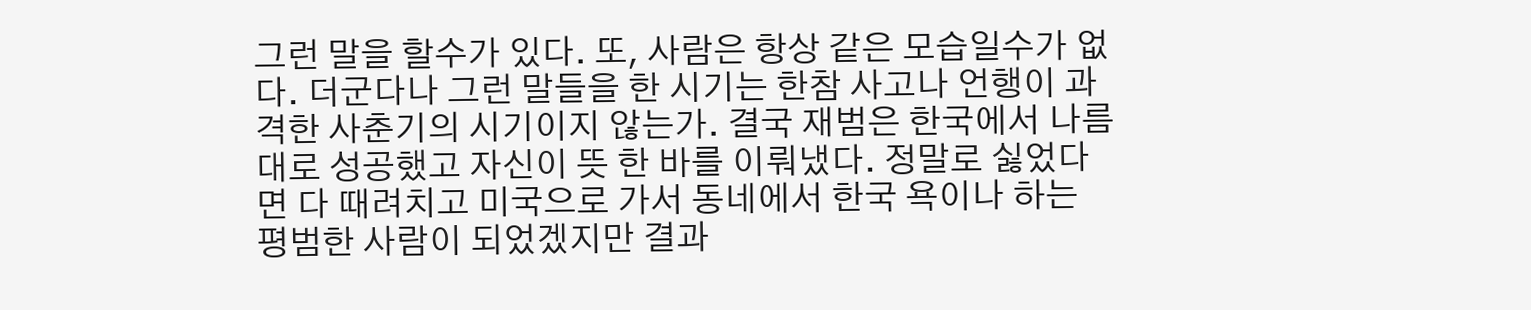그런 말을 할수가 있다. 또, 사람은 항상 같은 모습일수가 없다. 더군다나 그런 말들을 한 시기는 한참 사고나 언행이 과격한 사춘기의 시기이지 않는가. 결국 재범은 한국에서 나름대로 성공했고 자신이 뜻 한 바를 이뤄냈다. 정말로 싫었다면 다 때려치고 미국으로 가서 동네에서 한국 욕이나 하는 평범한 사람이 되었겠지만 결과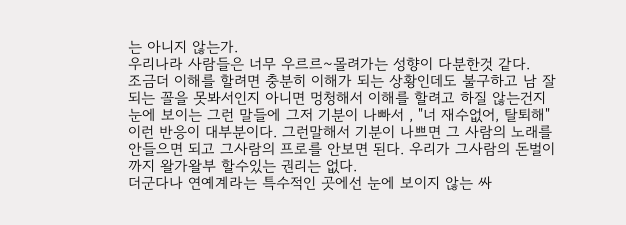는 아니지 않는가.
우리나라 사람들은 너무 우르르~몰려가는 성향이 다분한것 같다.
조금더 이해를 할려면 충분히 이해가 되는 상황인데도 불구하고 남 잘되는 꼴을 못봐서인지 아니면 멍청해서 이해를 할려고 하질 않는건지 눈에 보이는 그런 말들에 그저 기분이 나빠서 , "너 재수없어, 탈퇴해" 이런 반응이 대부분이다. 그런말해서 기분이 나쁘면 그 사람의 노래를 안들으면 되고 그사람의 프로를 안보면 된다. 우리가 그사람의 돈벌이 까지 왈가왈부 할수있는 권리는 없다.
더군다나 연예계라는 특수적인 곳에선 눈에 보이지 않는 싸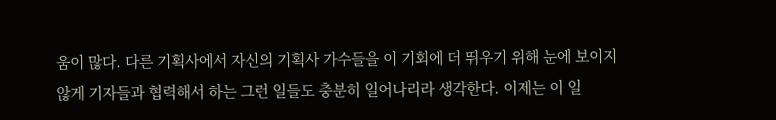움이 많다. 다른 기획사에서 자신의 기획사 가수들을 이 기회에 더 뛰우기 위해 눈에 보이지 않게 기자들과 협력해서 하는 그런 일들도 충분히 일어나리라 생각한다. 이제는 이 일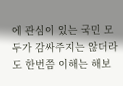에 관심이 있는 국민 모두가 감싸주지는 않더라도 한번쯤 이해는 해보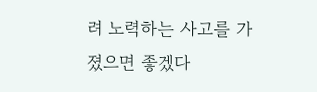려 노력하는 사고를 가졌으면 좋겠다